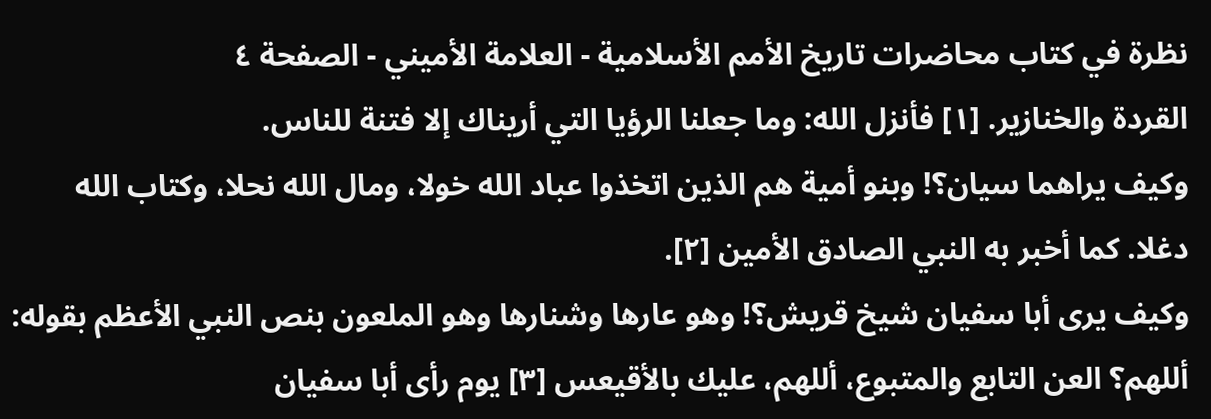نظرة في كتاب محاضرات تاريخ الأمم الأسلامية - العلامة الأميني - الصفحة ٤
القردة والخنازير. [١] فأنزل الله: وما جعلنا الرؤيا التي أريناك إلا فتنة للناس.
وكيف يراهما سيان؟! وبنو أمية هم الذين اتخذوا عباد الله خولا، ومال الله نحلا، وكتاب الله دغلا. كما أخبر به النبي الصادق الأمين [٢].
وكيف يرى أبا سفيان شيخ قريش؟! وهو عارها وشنارها وهو الملعون بنص النبي الأعظم بقوله: أللهم؟ العن التابع والمتبوع، أللهم، عليك بالأقيعس [٣] يوم رأى أبا سفيان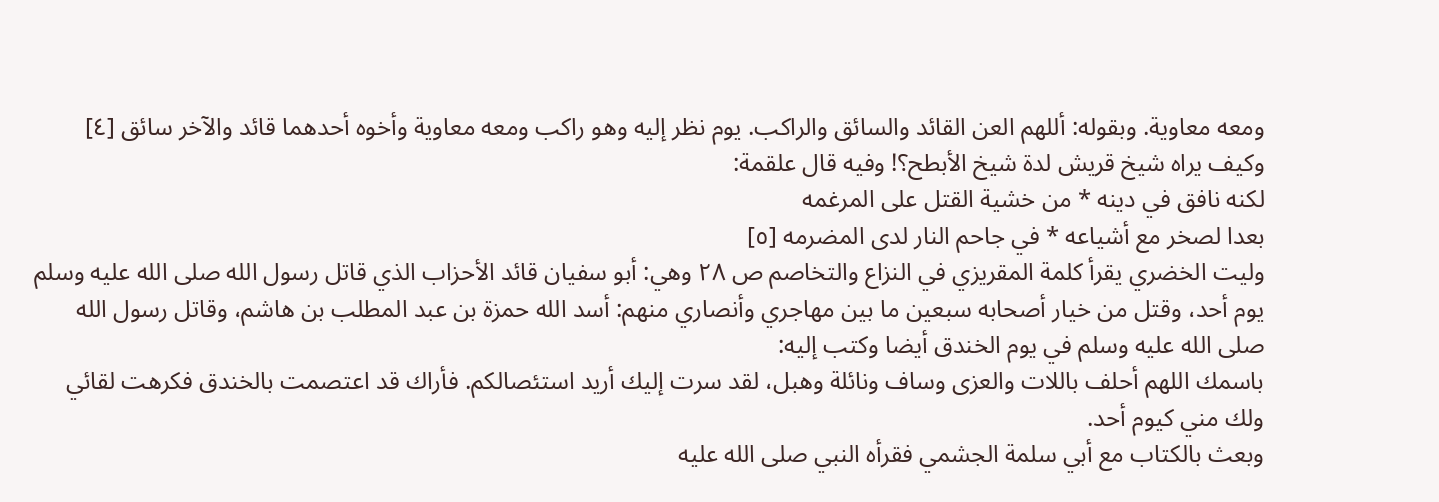ومعه معاوية. وبقوله: أللهم العن القائد والسائق والراكب. يوم نظر إليه وهو راكب ومعه معاوية وأخوه أحدهما قائد والآخر سائق [٤]
وكيف يراه شيخ قريش لدة شيخ الأبطح؟! وفيه قال علقمة:
لكنه نافق في دينه * من خشية القتل على المرغمه
بعدا لصخر مع أشياعه * في جاحم النار لدى المضرمه [٥]
وليت الخضري يقرأ كلمة المقريزي في النزاع والتخاصم ص ٢٨ وهي: أبو سفيان قائد الأحزاب الذي قاتل رسول الله صلى الله عليه وسلم يوم أحد، وقتل من خيار أصحابه سبعين ما بين مهاجري وأنصاري منهم: أسد الله حمزة بن عبد المطلب بن هاشم، وقاتل رسول الله صلى الله عليه وسلم في يوم الخندق أيضا وكتب إليه:
باسمك اللهم أحلف باللات والعزى وساف ونائلة وهبل، لقد سرت إليك أريد استئصالكم. فأراك قد اعتصمت بالخندق فكرهت لقائي ولك مني كيوم أحد.
وبعث بالكتاب مع أبي سلمة الجشمي فقرأه النبي صلى الله عليه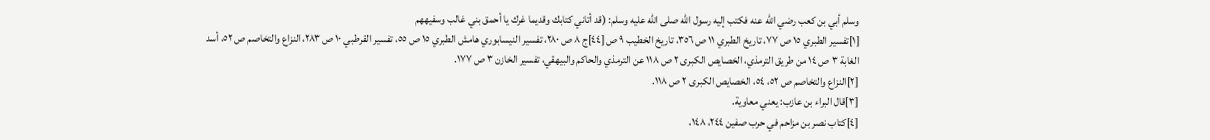وسلم أبي بن كعب رضي الله عنه فكتب إليه رسول الله صلى الله عليه وسلم: (قد أتاني كتابك وقديما غرك يا أحمق بني غالب وسفيههم
[١]تفسير الطبري ١٥ ص ٧٧، تاريخ الطبري ١١ ص ٣٥٦، تاريخ الخطيب ٩ ص [٤٤]ج ٨ ص ٢٨٠، تفسير النيسابوري هامش الطبري ١٥ ص ٥٥، تفسير القرطبي ١٠ ص ٢٨٣، النزاع والتخاصم ص ٥٢، أسد الغابة ٣ ص ١٤ من طريق الترمذي، الخصايص الكبرى ٢ ص ١١٨ عن الترمذي والحاكم والبيهقي، تفسير الخازن ٣ ص ١٧٧.
[٢]النزاع والتخاصم ص ٥٢، ٥٤، الخصايص الكبرى ٢ ص ١١٨.
[٣]قال البراء بن عازب: يعني معاوية.
[٤]كتاب نصر بن مزاحم في حرب صفين ٢٤٤، ١٤٨،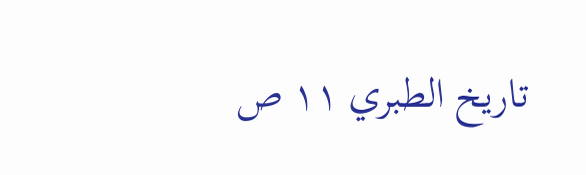تاريخ الطبري ١١ ص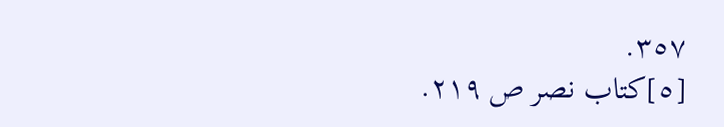٣٥٧.
[٥]كتاب نصر ص ٢١٩.